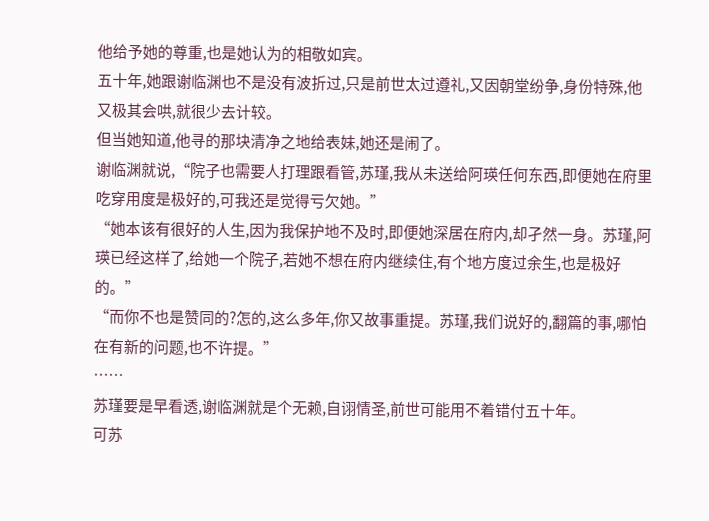他给予她的尊重,也是她认为的相敬如宾。
五十年,她跟谢临渊也不是没有波折过,只是前世太过遵礼,又因朝堂纷争,身份特殊,他又极其会哄,就很少去计较。
但当她知道,他寻的那块清净之地给表妹,她还是闹了。
谢临渊就说,“院子也需要人打理跟看管,苏瑾,我从未送给阿瑛任何东西,即便她在府里吃穿用度是极好的,可我还是觉得亏欠她。”
“她本该有很好的人生,因为我保护地不及时,即便她深居在府内,却孑然一身。苏瑾,阿瑛已经这样了,给她一个院子,若她不想在府内继续住,有个地方度过余生,也是极好的。”
“而你不也是赞同的?怎的,这么多年,你又故事重提。苏瑾,我们说好的,翻篇的事,哪怕在有新的问题,也不许提。”
……
苏瑾要是早看透,谢临渊就是个无赖,自诩情圣,前世可能用不着错付五十年。
可苏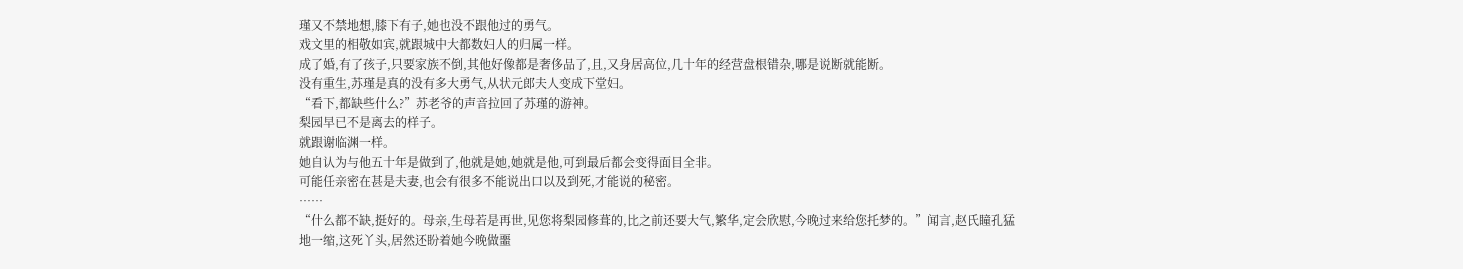瑾又不禁地想,膝下有子,她也没不跟他过的勇气。
戏文里的相敬如宾,就跟城中大都数妇人的归属一样。
成了婚,有了孩子,只要家族不倒,其他好像都是奢侈品了,且,又身居高位,几十年的经营盘根错杂,哪是说断就能断。
没有重生,苏瑾是真的没有多大勇气,从状元郎夫人变成下堂妇。
“看下,都缺些什么?”苏老爷的声音拉回了苏瑾的游神。
梨园早已不是离去的样子。
就跟谢临渊一样。
她自认为与他五十年是做到了,他就是她,她就是他,可到最后都会变得面目全非。
可能任亲密在甚是夫妻,也会有很多不能说出口以及到死,才能说的秘密。
……
“什么都不缺,挺好的。母亲,生母若是再世,见您将梨园修葺的,比之前还要大气,繁华,定会欣慰,今晚过来给您托梦的。”闻言,赵氏瞳孔猛地一缩,这死丫头,居然还盼着她今晚做噩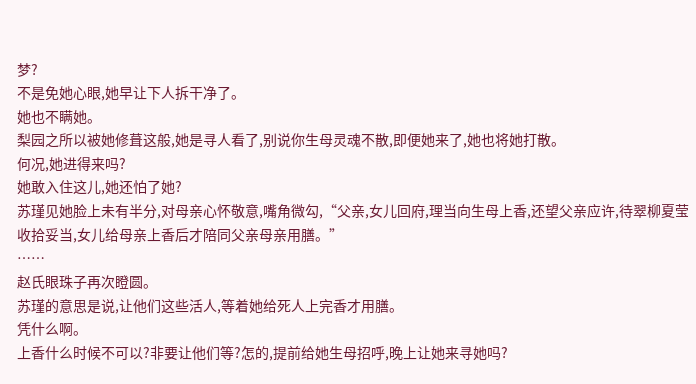梦?
不是免她心眼,她早让下人拆干净了。
她也不瞒她。
梨园之所以被她修葺这般,她是寻人看了,别说你生母灵魂不散,即便她来了,她也将她打散。
何况,她进得来吗?
她敢入住这儿,她还怕了她?
苏瑾见她脸上未有半分,对母亲心怀敬意,嘴角微勾,“父亲,女儿回府,理当向生母上香,还望父亲应许,待翠柳夏莹收拾妥当,女儿给母亲上香后才陪同父亲母亲用膳。”
……
赵氏眼珠子再次瞪圆。
苏瑾的意思是说,让他们这些活人,等着她给死人上完香才用膳。
凭什么啊。
上香什么时候不可以?非要让他们等?怎的,提前给她生母招呼,晚上让她来寻她吗?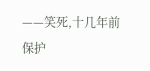——笑死,十几年前保护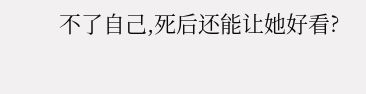不了自己,死后还能让她好看?